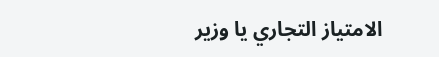الامتياز التجاري يا وزير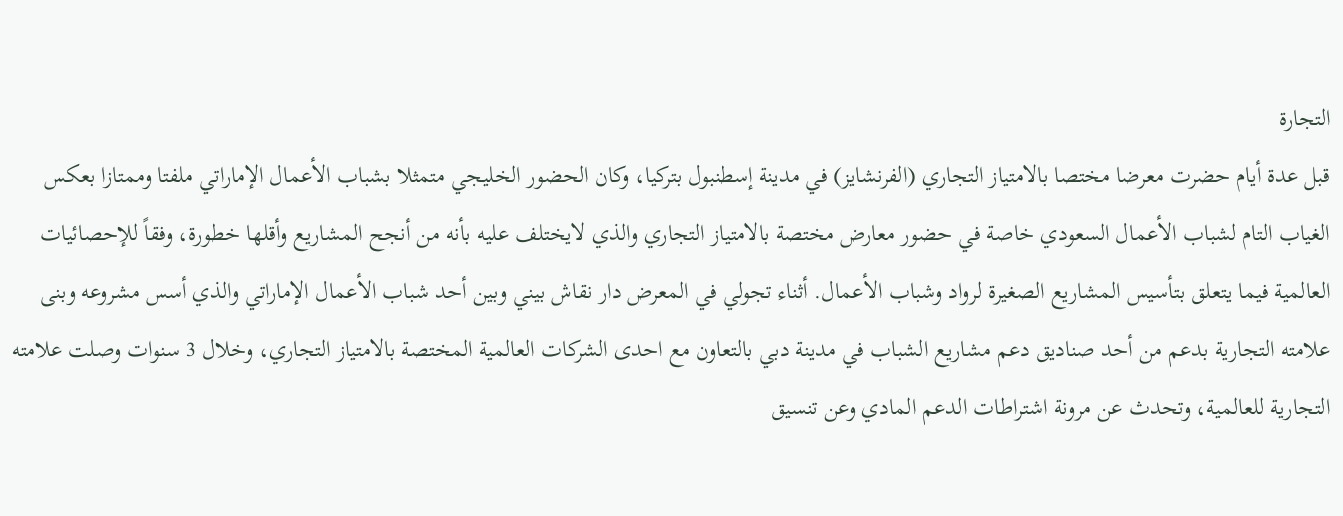التجارة
قبل عدة أيام حضرت معرضا مختصا بالامتياز التجاري (الفرنشايز) في مدينة إسطنبول بتركيا، وكان الحضور الخليجي متمثلا بشباب الأعمال الإماراتي ملفتا وممتازا بعكس الغياب التام لشباب الأعمال السعودي خاصة في حضور معارض مختصة بالامتياز التجاري والذي لايختلف عليه بأنه من أنجح المشاريع وأقلها خطورة، وفقاً للإحصائيات العالمية فيما يتعلق بتأسيس المشاريع الصغيرة لرواد وشباب الأعمال. أثناء تجولي في المعرض دار نقاش بيني وبين أحد شباب الأعمال الإماراتي والذي أسس مشروعه وبنى علامته التجارية بدعم من أحد صناديق دعم مشاريع الشباب في مدينة دبي بالتعاون مع احدى الشركات العالمية المختصة بالامتياز التجاري، وخلال 3 سنوات وصلت علامته التجارية للعالمية، وتحدث عن مرونة اشتراطات الدعم المادي وعن تنسيق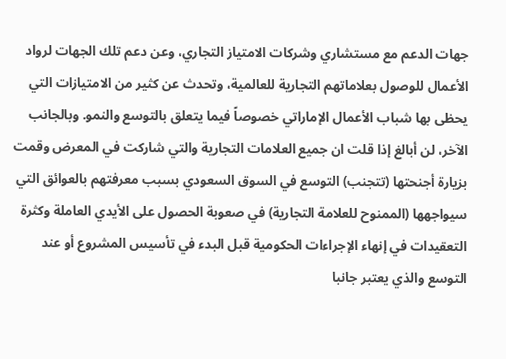جهات الدعم مع مستشاري وشركات الامتياز التجاري، وعن دعم تلك الجهات لرواد الأعمال للوصول بعلاماتهم التجارية للعالمية، وتحدث عن كثير من الامتيازات التي يحظى بها شباب الأعمال الإماراتي خصوصاً فيما يتعلق بالتوسع والنمو. وبالجانب الآخر، لن أبالغ إذا قلت ان جميع العلامات التجارية والتي شاركت في المعرض وقمت بزيارة أجنحتها (تتجنب) التوسع في السوق السعودي بسبب معرفتهم بالعوائق التي سيواجهها (الممنوح للعلامة التجارية) في صعوبة الحصول على الأيدي العاملة وكثرة التعقيدات في إنهاء الإجراءات الحكومية قبل البدء في تأسيس المشروع أو عند التوسع والذي يعتبر جانبا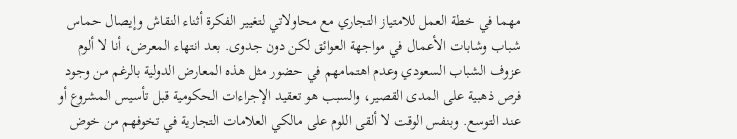مهما في خطة العمل للامتياز التجاري مع محاولاتي لتغيير الفكرة أثناء النقاش وإيصال حماس شباب وشابات الأعمال في مواجهة العوائق لكن دون جدوى. بعد انتهاء المعرض، أنا لا ألوم عزوف الشباب السعودي وعدم اهتمامهم في حضور مثل هذه المعارض الدولية بالرغم من وجود فرص ذهبية على المدى القصير، والسبب هو تعقيد الإجراءات الحكومية قبل تأسيس المشروع أو عند التوسع. وبنفس الوقت لا ألقى اللوم على مالكي العلامات التجارية في تخوفهم من خوض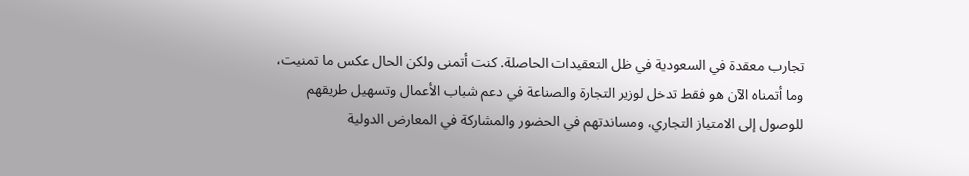تجارب معقدة في السعودية في ظل التعقيدات الحاصلة. كنت أتمنى ولكن الحال عكس ما تمنيت، وما أتمناه الآن هو فقط تدخل لوزير التجارة والصناعة في دعم شباب الأعمال وتسهيل طريقهم للوصول إلى الامتياز التجاري، ومساندتهم في الحضور والمشاركة في المعارض الدولية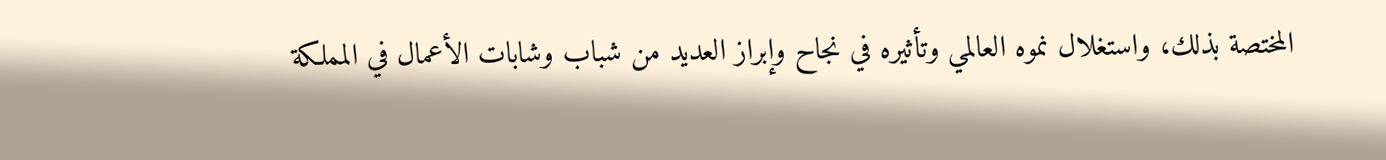المختصة بذلك، واستغلال نموه العالمي وتأثيره في نجاح وإبراز العديد من شباب وشابات الأعمال في المملكة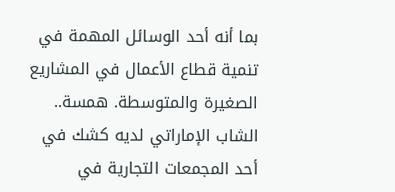بما أنه أحد الوسائل المهمة في تنمية قطاع الأعمال في المشاريع الصغيرة والمتوسطة. همسة.. الشاب الإماراتي لديه كشك في أحد المجمعات التجارية في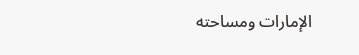الإمارات ومساحته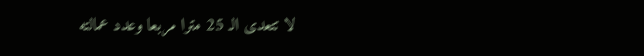لا تتعدى الـ 25 مترا مربعا وعدد عمالته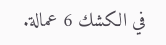في الكشك 6 عمالة.